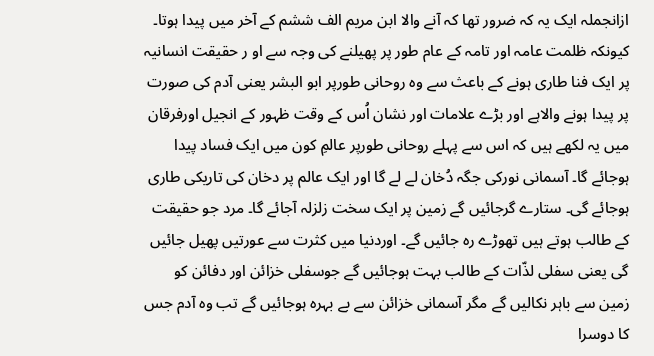ازانجملہ ایک یہ کہ ضرور تھا کہ آنے والا ابن مریم الف ششم کے آخر میں پیدا ہوتا۔ کیونکہ ظلمت عامہ اور تامہ کے عام طور پر پھیلنے کی وجہ سے او ر حقیقت انسانیہ پر ایک فنا طاری ہونے کے باعث سے وہ روحانی طورپر ابو البشر یعنی آدم کی صورت پر پیدا ہونے والاہے اور بڑے علامات اور نشان اُس کے وقت ظہور کے انجیل اورفرقان میں یہ لکھے ہیں کہ اس سے پہلے روحانی طورپر عالمِ کون میں ایک فساد پیدا ہوجائے گا۔ آسمانی نورکی جگہ دُخان لے لے گا اور ایک عالم پر دخان کی تاریکی طاری ہوجائے گی۔ ستارے گرجائیں گے زمین پر ایک سخت زلزلہ آجائے گا۔ مرد جو حقیقت کے طالب ہوتے ہیں تھوڑے رہ جائیں گے۔ اوردنیا میں کثرت سے عورتیں پھیل جائیں گی یعنی سفلی لذّات کے طالب بہت ہوجائیں گے جوسفلی خزائن اور دفائن کو زمین سے باہر نکالیں گے مگر آسمانی خزائن سے بے بہرہ ہوجائیں گے تب وہ آدم جس کا دوسرا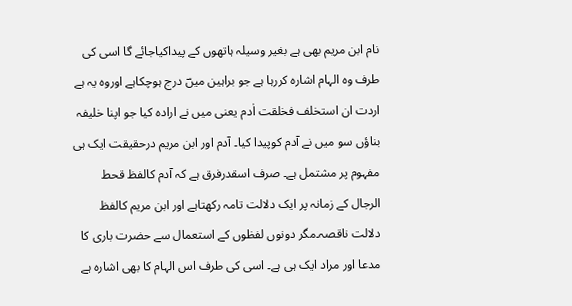نام ابن مریم بھی ہے بغیر وسیلہ ہاتھوں کے پیداکیاجائے گا اسی کی طرف وہ الہام اشارہ کررہا ہے جو براہین میںؔ درج ہوچکاہے اوروہ یہ ہے اردت ان استخلف فخلقت اٰدم یعنی میں نے ارادہ کیا جو اپنا خلیفہ بناؤں سو میں نے آدم کوپیدا کیا۔ آدم اور ابن مریم درحقیقت ایک ہی مفہوم پر مشتمل ہے۔ صرف اسقدرفرق ہے کہ آدم کالفظ قحط الرجال کے زمانہ پر ایک دلالت تامہ رکھتاہے اور ابن مریم کالفظ دلالت ناقصہ۔مگر دونوں لفظوں کے استعمال سے حضرت باری کا مدعا اور مراد ایک ہی ہے۔ اسی کی طرف اس الہام کا بھی اشارہ ہے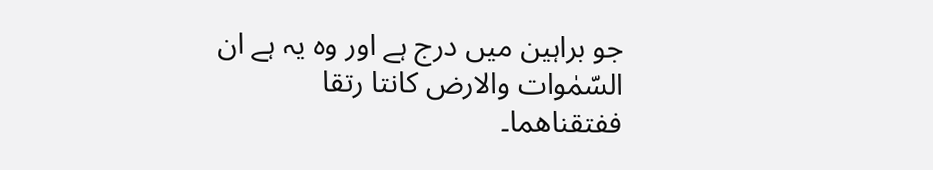جو براہین میں درج ہے اور وہ یہ ہے ان السّمٰوات والارض کانتا رتقا ففتقناھما۔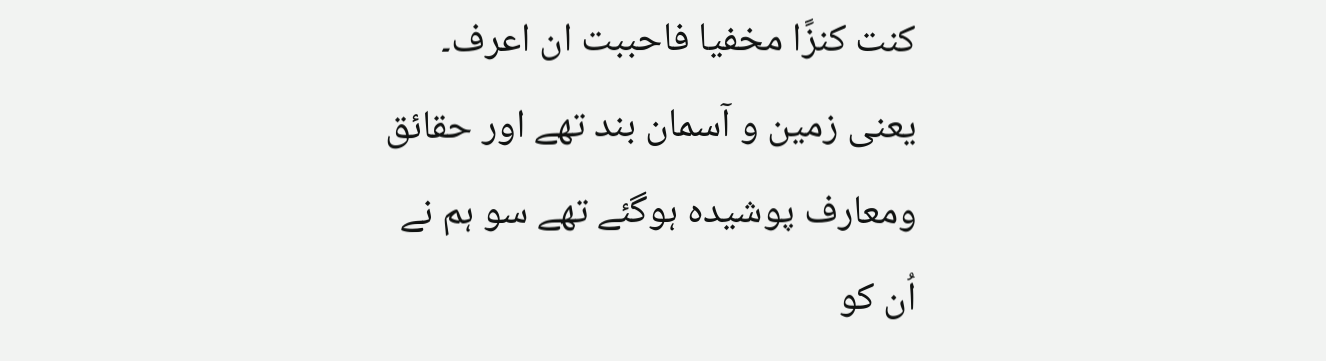کنت کنزًا مخفیا فاحببت ان اعرف۔ یعنی زمین و آسمان بند تھے اور حقائق ومعارف پوشیدہ ہوگئے تھے سو ہم نے اُن کو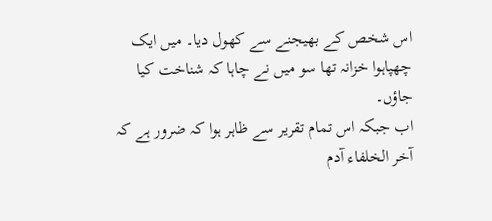اس شخص کے بھیجنے سے کھول دیا۔ میں ایک چھپاہوا خزانہ تھا سو میں نے چاہا کہ شناخت کیا جاؤں۔
اب جبکہ اس تمام تقریر سے ظاہر ہوا کہ ضرور ہے کہ آخر الخلفاء آدم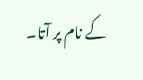کے نام پر آتا۔